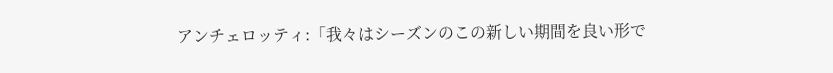アンチェロッティ:「我々はシーズンのこの新しい期間を良い形で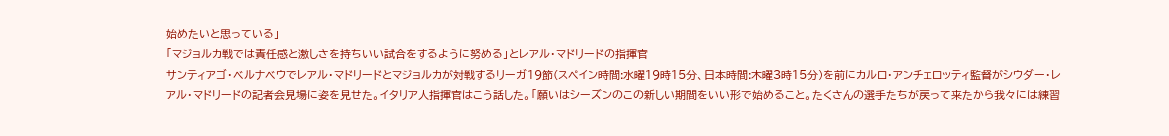始めたいと思っている」
「マジョルカ戦では責任感と激しさを持ちいい試合をするように努める」とレアル・マドリードの指揮官
サンティアゴ・ベルナベウでレアル・マドリードとマジョルカが対戦するリーガ19節(スペイン時間:水曜19時15分、日本時間:木曜3時15分)を前にカルロ・アンチェロッティ監督がシウダー・レアル・マドリードの記者会見場に姿を見せた。イタリア人指揮官はこう話した。「願いはシーズンのこの新しい期間をいい形で始めること。たくさんの選手たちが戻って来たから我々には練習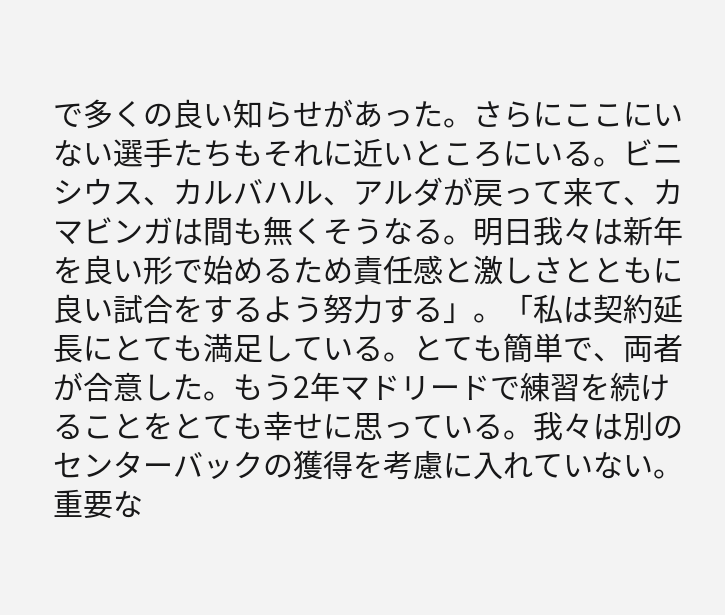で多くの良い知らせがあった。さらにここにいない選手たちもそれに近いところにいる。ビニシウス、カルバハル、アルダが戻って来て、カマビンガは間も無くそうなる。明日我々は新年を良い形で始めるため責任感と激しさとともに良い試合をするよう努力する」。「私は契約延長にとても満足している。とても簡単で、両者が合意した。もう2年マドリードで練習を続けることをとても幸せに思っている。我々は別のセンターバックの獲得を考慮に入れていない。重要な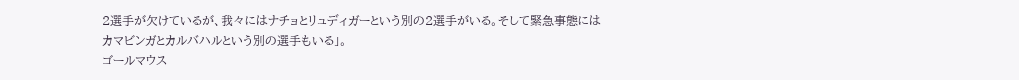2選手が欠けているが、我々にはナチョとリュディガーという別の2選手がいる。そして緊急事態にはカマビンガとカルバハルという別の選手もいる」。
ゴールマウス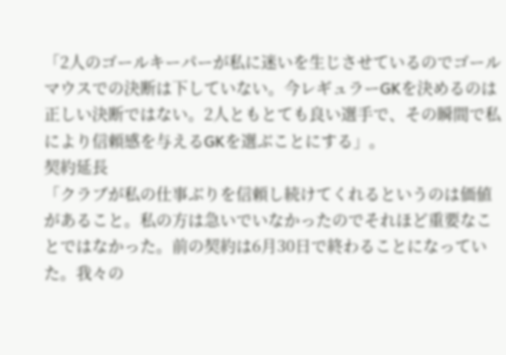「2人のゴールキーパーが私に迷いを生じさせているのでゴールマウスでの決断は下していない。今レギュラーGKを決めるのは正しい決断ではない。2人ともとても良い選手で、その瞬間で私により信頼感を与えるGKを選ぶことにする」。
契約延長
「クラブが私の仕事ぶりを信頼し続けてくれるというのは価値があること。私の方は急いでいなかったのでそれほど重要なことではなかった。前の契約は6月30日で終わることになっていた。我々の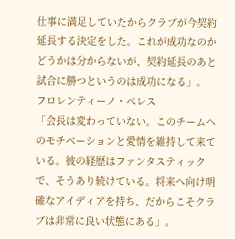仕事に満足していたからクラブが今契約延長する決定をした。これが成功なのかどうかは分からないが、契約延長のあと試合に勝つというのは成功になる」。
フロレンティーノ・ペレス
「会長は変わっていない。このチームへのモチベーションと愛情を維持して来ている。彼の経歴はファンタスティックで、そうあり続けている。将来へ向け明確なアイディアを持ち、だからこそクラブは非常に良い状態にある」。